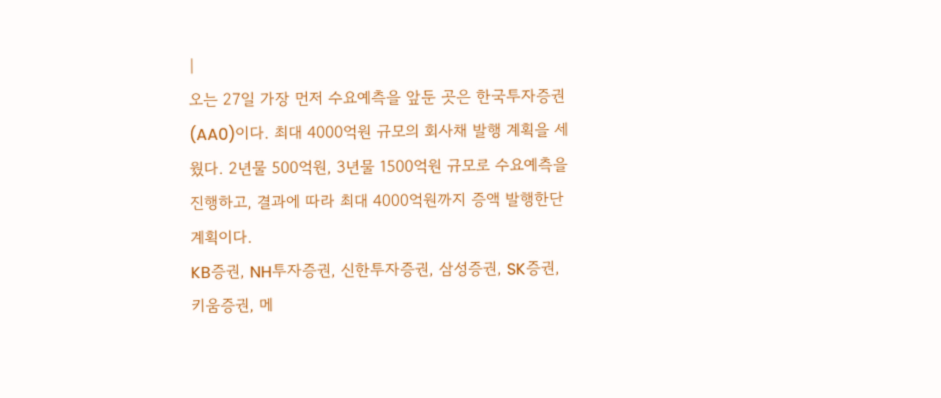|
오는 27일 가장 먼저 수요예측을 앞둔 곳은 한국투자증권(AA0)이다. 최대 4000억원 규모의 회사채 발행 계획을 세웠다. 2년물 500억원, 3년물 1500억원 규모로 수요예측을 진행하고, 결과에 따라 최대 4000억원까지 증액 발행한단 계획이다.
KB증권, NH투자증권, 신한투자증권, 삼성증권, SK증권, 키움증권, 메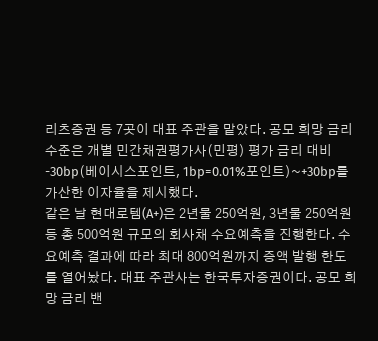리츠증권 등 7곳이 대표 주관을 맡았다. 공모 희망 금리 수준은 개별 민간채권평가사(민평) 평가 금리 대비 -30bp(베이시스포인트, 1bp=0.01%포인트)~+30bp를 가산한 이자율을 제시했다.
같은 날 현대로템(A+)은 2년물 250억원, 3년물 250억원 등 총 500억원 규모의 회사채 수요예측을 진행한다. 수요예측 결과에 따라 최대 800억원까지 증액 발행 한도를 열어놨다. 대표 주관사는 한국투자증권이다. 공모 희망 금리 밴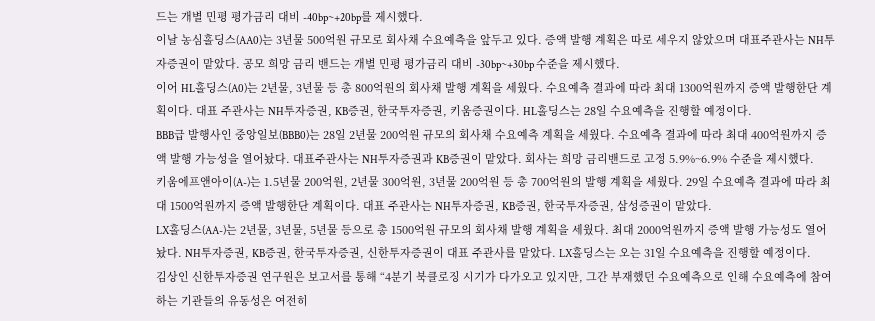드는 개별 민평 평가금리 대비 -40bp~+20bp를 제시했다.
이날 농심홀딩스(AA0)는 3년물 500억원 규모로 회사채 수요예측을 앞두고 있다. 증액 발행 계획은 따로 세우지 않았으며 대표주관사는 NH투자증권이 맡았다. 공모 희망 금리 밴드는 개별 민평 평가금리 대비 -30bp~+30bp 수준을 제시했다.
이어 HL홀딩스(A0)는 2년물, 3년물 등 총 800억원의 회사채 발행 계획을 세웠다. 수요예측 결과에 따라 최대 1300억원까지 증액 발행한단 계획이다. 대표 주관사는 NH투자증권, KB증권, 한국투자증권, 키움증권이다. HL홀딩스는 28일 수요예측을 진행할 예정이다.
BBB급 발행사인 중앙일보(BBB0)는 28일 2년물 200억원 규모의 회사채 수요예측 계획을 세웠다. 수요예측 결과에 따라 최대 400억원까지 증액 발행 가능성을 열어놨다. 대표주관사는 NH투자증권과 KB증권이 맡았다. 회사는 희망 금리밴드로 고정 5.9%~6.9% 수준을 제시했다.
키움에프앤아이(A-)는 1.5년물 200억원, 2년물 300억원, 3년물 200억원 등 총 700억원의 발행 계획을 세웠다. 29일 수요예측 결과에 따라 최대 1500억원까지 증액 발행한단 계획이다. 대표 주관사는 NH투자증권, KB증권, 한국투자증권, 삼성증권이 맡았다.
LX홀딩스(AA-)는 2년물, 3년물, 5년물 등으로 총 1500억원 규모의 회사채 발행 계획을 세웠다. 최대 2000억원까지 증액 발행 가능성도 열어놨다. NH투자증권, KB증권, 한국투자증권, 신한투자증권이 대표 주관사를 맡았다. LX홀딩스는 오는 31일 수요예측을 진행할 예정이다.
김상인 신한투자증권 연구원은 보고서를 통해 “4분기 북클로징 시기가 다가오고 있지만, 그간 부재했던 수요예측으로 인해 수요예측에 참여하는 기관들의 유동성은 여전히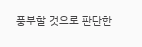풍부할 것으로 판단한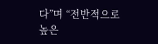다”며 “전반적으로 높은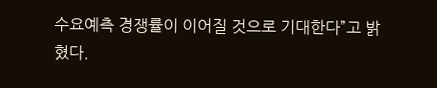수요예측 경쟁률이 이어질 것으로 기대한다”고 밝혔다.